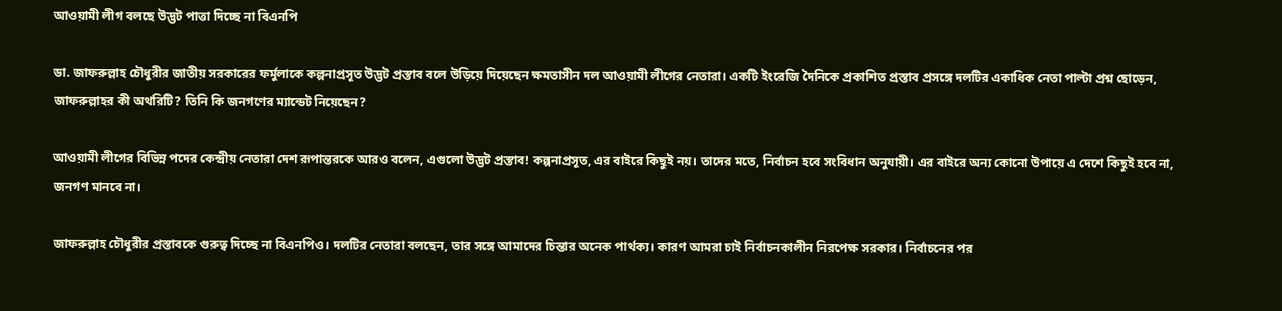আওয়ামী লীগ বলছে উদ্ভট পাত্তা দিচ্ছে না বিএনপি

ডা. জাফরুল্লাহ চৌধুরীর জাতীয় সরকারের ফর্মুলাকে কল্পনাপ্রসূত উদ্ভট প্রস্তাব বলে উড়িয়ে দিয়েছেন ক্ষমতাসীন দল আওয়ামী লীগের নেতারা। একটি ইংরেজি দৈনিকে প্রকাশিত প্রস্তাব প্রসঙ্গে দলটির একাধিক নেতা পাল্টা প্রশ্ন ছোড়েন, জাফরুল্লাহর কী অথরিটি? তিনি কি জনগণের ম্যান্ডেট নিয়েছেন?

আওয়ামী লীগের বিভিন্ন পদের কেন্দ্রীয় নেতারা দেশ রূপান্তরকে আরও বলেন, এগুলো উদ্ভট প্রস্তাব! কল্পনাপ্রসূত, এর বাইরে কিছুই নয়। তাদের মতে, নির্বাচন হবে সংবিধান অনুযায়ী। এর বাইরে অন্য কোনো উপায়ে এ দেশে কিছুই হবে না, জনগণ মানবে না।

জাফরুল্লাহ চৌধুরীর প্রস্তাবকে গুরুত্ব দিচ্ছে না বিএনপিও। দলটির নেতারা বলছেন, তার সঙ্গে আমাদের চিন্তার অনেক পার্থক্য। কারণ আমরা চাই নির্বাচনকালীন নিরপেক্ষ সরকার। নির্বাচনের পর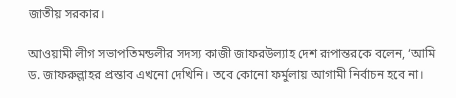জাতীয় সরকার।

আওয়ামী লীগ সভাপতিমন্ডলীর সদস্য কাজী জাফরউল্যাহ দেশ রূপান্তরকে বলেন, ‘আমি ড. জাফরুল্লাহর প্রস্তাব এখনো দেখিনি। তবে কোনো ফর্মুলায় আগামী নির্বাচন হবে না।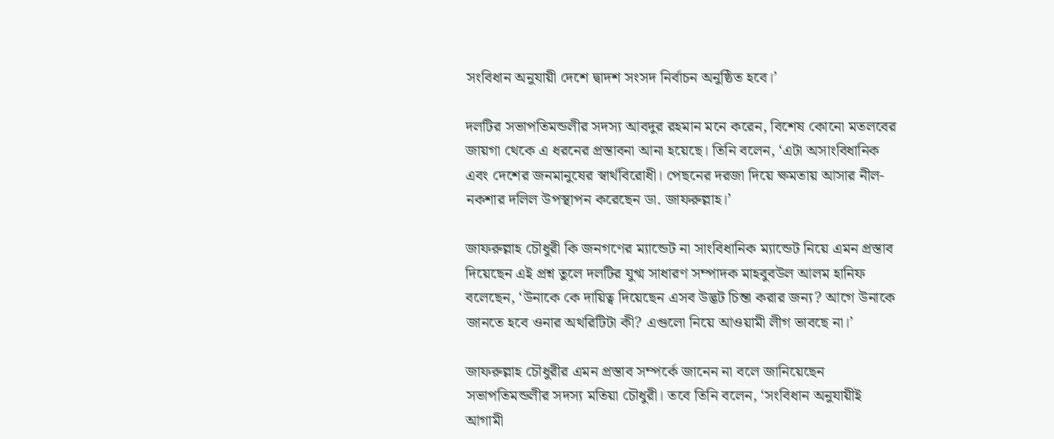সংবিধান অনুযায়ী দেশে দ্বাদশ সংসদ নির্বাচন অনুষ্ঠিত হবে।’

দলটির সভাপতিমন্ডলীর সদস্য আবদুর রহমান মনে করেন, বিশেষ কোনো মতলবের জায়গা থেকে এ ধরনের প্রস্তাবনা আনা হয়েছে। তিনি বলেন, ‘এটা অসাংবিধানিক এবং দেশের জনমানুষের স্বার্থবিরোধী। পেছনের দরজা দিয়ে ক্ষমতায় আসার নীল-নকশার দলিল উপস্থাপন করেছেন ডা. জাফরুল্লাহ।’

জাফরুল্লাহ চৌধুরী কি জনগণের ম্যান্ডেট না সাংবিধানিক ম্যান্ডেট নিয়ে এমন প্রস্তাব দিয়েছেন এই প্রশ্ন তুলে দলটির যুগ্ম সাধারণ সম্পাদক মাহবুবউল আলম হানিফ বলেছেন, ‘উনাকে কে দায়িত্ব দিয়েছেন এসব উদ্ভট চিন্তা করার জন্য? আগে উনাকে জানতে হবে ওনার অথরিটিটা কী? এগুলো নিয়ে আওয়ামী লীগ ভাবছে না।’

জাফরুল্লাহ চৌধুরীর এমন প্রস্তাব সম্পর্কে জানেন না বলে জানিয়েছেন সভাপতিমন্ডলীর সদস্য মতিয়া চৌধুরী। তবে তিনি বলেন, ‘সংবিধান অনুযায়ীই আগামী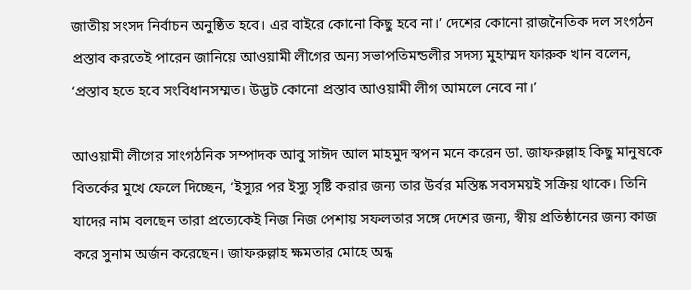জাতীয় সংসদ নির্বাচন অনুষ্ঠিত হবে। এর বাইরে কোনো কিছু হবে না।’ দেশের কোনো রাজনৈতিক দল সংগঠন প্রস্তাব করতেই পারেন জানিয়ে আওয়ামী লীগের অন্য সভাপতিমন্ডলীর সদস্য মুহাম্মদ ফারুক খান বলেন, ‘প্রস্তাব হতে হবে সংবিধানসম্মত। উদ্ভট কোনো প্রস্তাব আওয়ামী লীগ আমলে নেবে না।’

আওয়ামী লীগের সাংগঠনিক সম্পাদক আবু সাঈদ আল মাহমুদ স্বপন মনে করেন ডা. জাফরুল্লাহ কিছু মানুষকে বিতর্কের মুখে ফেলে দিচ্ছেন, ‘ইস্যুর পর ইস্যু সৃষ্টি করার জন্য তার উর্বর মস্তিষ্ক সবসময়ই সক্রিয় থাকে। তিনি যাদের নাম বলছেন তারা প্রত্যেকেই নিজ নিজ পেশায় সফলতার সঙ্গে দেশের জন্য, স্বীয় প্রতিষ্ঠানের জন্য কাজ করে সুনাম অর্জন করেছেন। জাফরুল্লাহ ক্ষমতার মোহে অন্ধ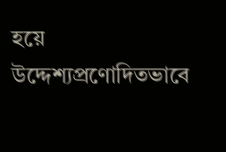হয়ে উদ্দেশ্যপ্রণোদিতভাবে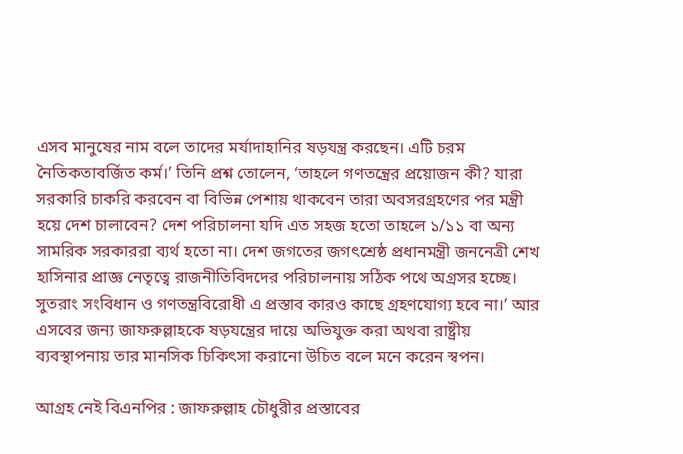এসব মানুষের নাম বলে তাদের মর্যাদাহানির ষড়যন্ত্র করছেন। এটি চরম নৈতিকতাবর্জিত কর্ম।’ তিনি প্রশ্ন তোলেন, ‘তাহলে গণতন্ত্রের প্রয়োজন কী? যারা সরকারি চাকরি করবেন বা বিভিন্ন পেশায় থাকবেন তারা অবসরগ্রহণের পর মন্ত্রী হয়ে দেশ চালাবেন? দেশ পরিচালনা যদি এত সহজ হতো তাহলে ১/১১ বা অন্য সামরিক সরকাররা ব্যর্থ হতো না। দেশ জগতের জগৎশ্রেষ্ঠ প্রধানমন্ত্রী জননেত্রী শেখ হাসিনার প্রাজ্ঞ নেতৃত্বে রাজনীতিবিদদের পরিচালনায় সঠিক পথে অগ্রসর হচ্ছে। সুতরাং সংবিধান ও গণতন্ত্রবিরোধী এ প্রস্তাব কারও কাছে গ্রহণযোগ্য হবে না।’ আর এসবের জন্য জাফরুল্লাহকে ষড়যন্ত্রের দায়ে অভিযুক্ত করা অথবা রাষ্ট্রীয় ব্যবস্থাপনায় তার মানসিক চিকিৎসা করানো উচিত বলে মনে করেন স্বপন।

আগ্রহ নেই বিএনপির : জাফরুল্লাহ চৌধুরীর প্রস্তাবের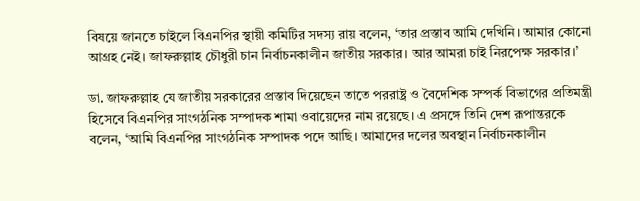বিষয়ে জানতে চাইলে বিএনপির স্থায়ী কমিটির সদস্য রায় বলেন, ‘তার প্রস্তাব আমি দেখিনি। আমার কোনো আগ্রহ নেই। জাফরুল্লাহ চৌধুরী চান নির্বাচনকালীন জাতীয় সরকার। আর আমরা চাই নিরপেক্ষ সরকার।’

ডা. জাফরুল্লাহ যে জাতীয় সরকারের প্রস্তাব দিয়েছেন তাতে পররাষ্ট্র ও বৈদেশিক সম্পর্ক বিভাগের প্রতিমন্ত্রী হিসেবে বিএনপির সাংগঠনিক সম্পাদক শামা ওবায়েদের নাম রয়েছে। এ প্রসঙ্গে তিনি দেশ রূপান্তরকে বলেন, ‘আমি বিএনপির সাংগঠনিক সম্পাদক পদে আছি। আমাদের দলের অবস্থান নির্বাচনকালীন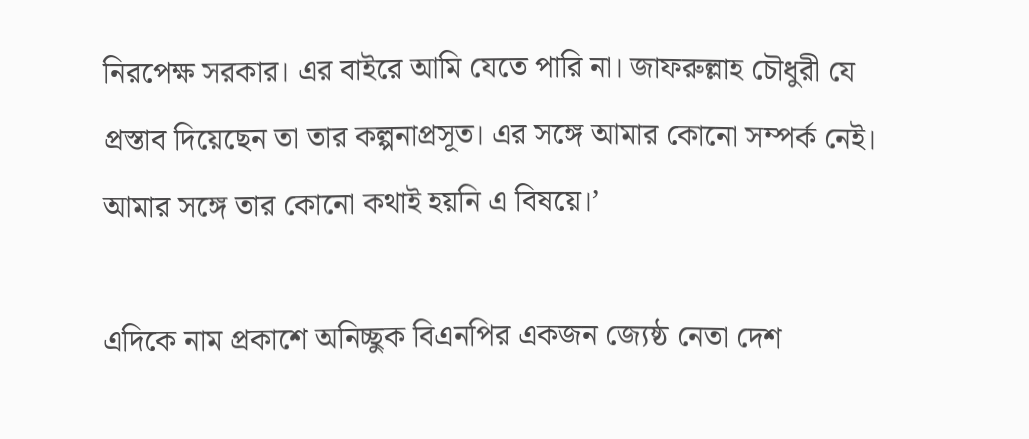নিরপেক্ষ সরকার। এর বাইরে আমি যেতে পারি না। জাফরুল্লাহ চৌধুরী যে প্রস্তাব দিয়েছেন তা তার কল্পনাপ্রসূত। এর সঙ্গে আমার কোনো সম্পর্ক নেই। আমার সঙ্গে তার কোনো কথাই হয়নি এ বিষয়ে।’

এদিকে নাম প্রকাশে অনিচ্ছুক বিএনপির একজন জ্যেষ্ঠ নেতা দেশ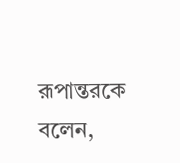রূপান্তরকে বলেন,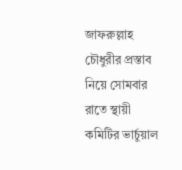জাফরুল্লাহ চৌধুরীর প্রস্তাব নিয়ে সোমবার রাতে স্থায়ী কমিটির ভার্চুয়াল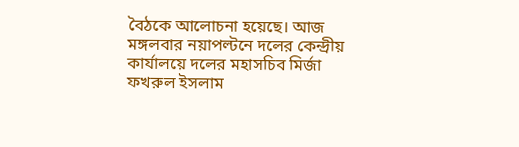বৈঠকে আলোচনা হয়েছে। আজ মঙ্গলবার নয়াপল্টনে দলের কেন্দ্রীয় কার্যালয়ে দলের মহাসচিব মির্জা ফখরুল ইসলাম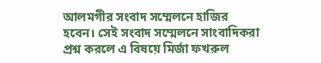আলমগীর সংবাদ সম্মেলনে হাজির হবেন। সেই সংবাদ সম্মেলনে সাংবাদিকরা প্রশ্ন করলে এ বিষয়ে মির্জা ফখরুল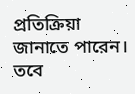প্রতিক্রিয়া জানাতে পারেন। তবে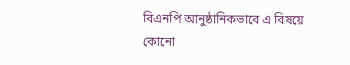বিএনপি আনুষ্ঠানিকভাবে এ বিষয়ে কোনো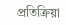প্রতিক্রিয়া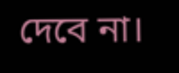দেবে না।